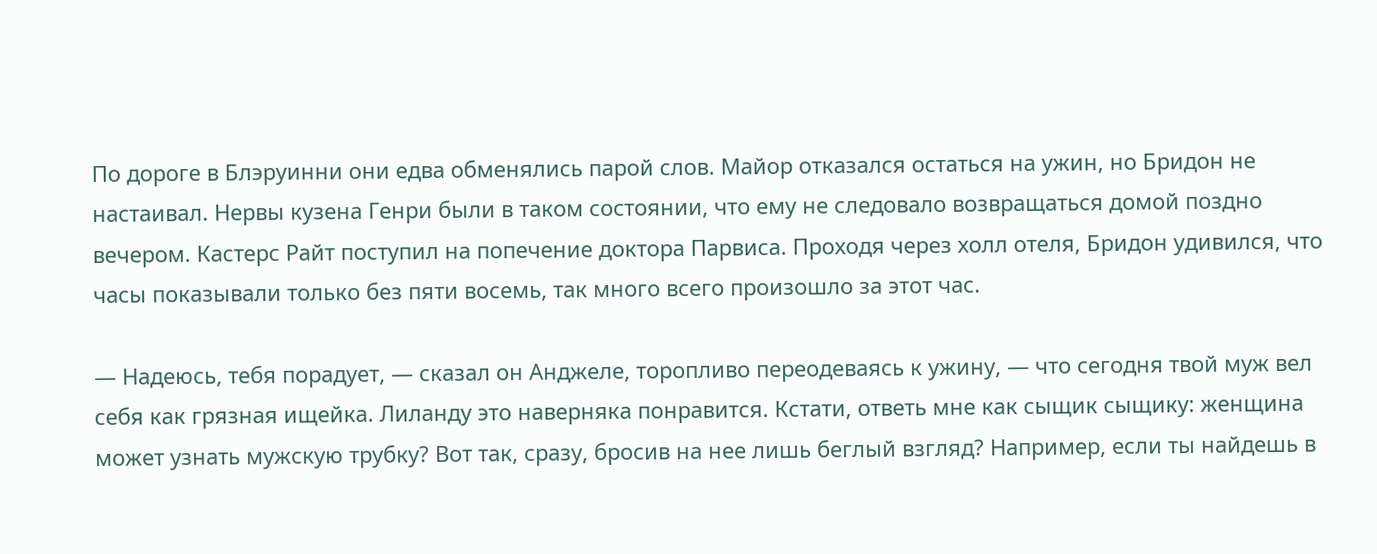По дороге в Блэруинни они едва обменялись парой слов. Майор отказался остаться на ужин, но Бридон не настаивал. Нервы кузена Генри были в таком состоянии, что ему не следовало возвращаться домой поздно вечером. Кастерс Райт поступил на попечение доктора Парвиса. Проходя через холл отеля, Бридон удивился, что часы показывали только без пяти восемь, так много всего произошло за этот час.

— Надеюсь, тебя порадует, — сказал он Анджеле, торопливо переодеваясь к ужину, — что сегодня твой муж вел себя как грязная ищейка. Лиланду это наверняка понравится. Кстати, ответь мне как сыщик сыщику: женщина может узнать мужскую трубку? Вот так, сразу, бросив на нее лишь беглый взгляд? Например, если ты найдешь в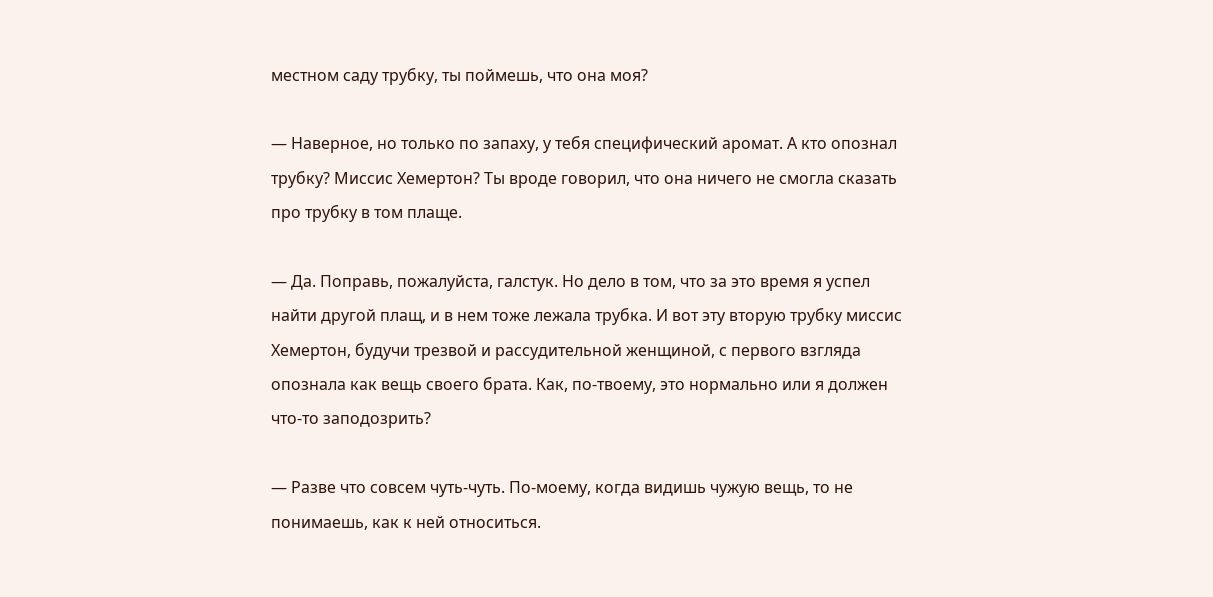местном саду трубку, ты поймешь, что она моя?

— Наверное, но только по запаху, у тебя специфический аромат. А кто опознал трубку? Миссис Хемертон? Ты вроде говорил, что она ничего не смогла сказать про трубку в том плаще.

— Да. Поправь, пожалуйста, галстук. Но дело в том, что за это время я успел найти другой плащ, и в нем тоже лежала трубка. И вот эту вторую трубку миссис Хемертон, будучи трезвой и рассудительной женщиной, с первого взгляда опознала как вещь своего брата. Как, по-твоему, это нормально или я должен что-то заподозрить?

— Разве что совсем чуть-чуть. По-моему, когда видишь чужую вещь, то не понимаешь, как к ней относиться.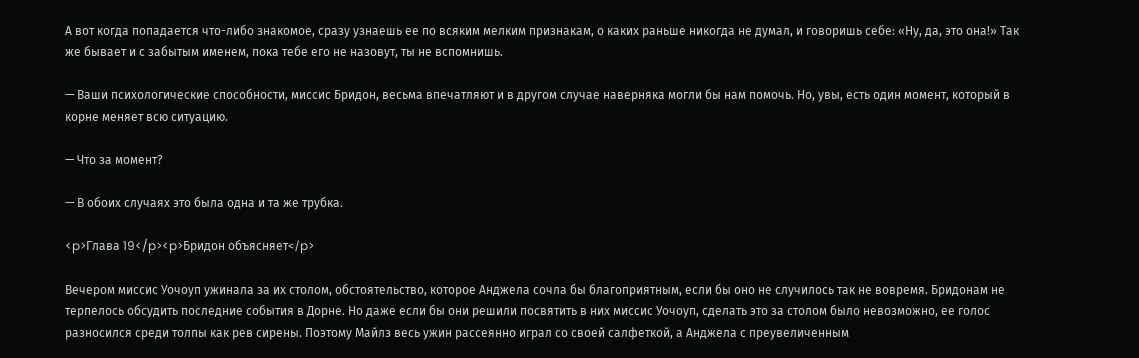А вот когда попадается что-либо знакомое, сразу узнаешь ее по всяким мелким признакам, о каких раньше никогда не думал, и говоришь себе: «Ну, да, это она!» Так же бывает и с забытым именем, пока тебе его не назовут, ты не вспомнишь.

— Ваши психологические способности, миссис Бридон, весьма впечатляют и в другом случае наверняка могли бы нам помочь. Но, увы, есть один момент, который в корне меняет всю ситуацию.

— Что за момент?

— В обоих случаях это была одна и та же трубка.

<p>Глава 19</p><p>Бридон объясняет</p>

Вечером миссис Уочоуп ужинала за их столом, обстоятельство, которое Анджела сочла бы благоприятным, если бы оно не случилось так не вовремя. Бридонам не терпелось обсудить последние события в Дорне. Но даже если бы они решили посвятить в них миссис Уочоуп, сделать это за столом было невозможно, ее голос разносился среди толпы как рев сирены. Поэтому Майлз весь ужин рассеянно играл со своей салфеткой, а Анджела с преувеличенным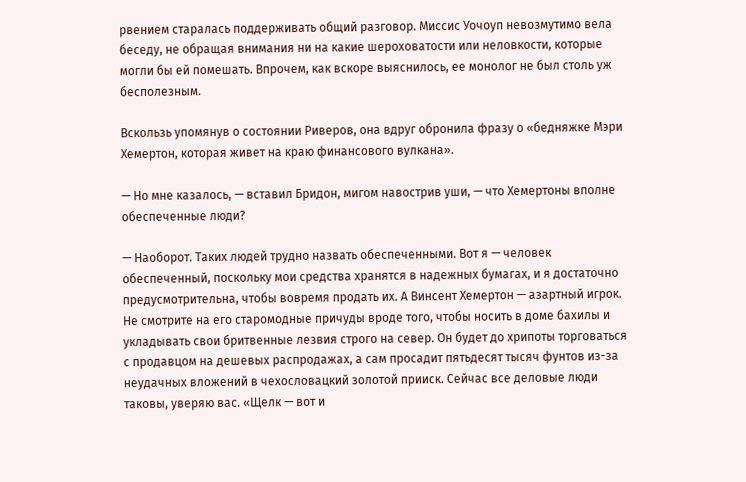рвением старалась поддерживать общий разговор. Миссис Уочоуп невозмутимо вела беседу, не обращая внимания ни на какие шероховатости или неловкости, которые могли бы ей помешать. Впрочем, как вскоре выяснилось, ее монолог не был столь уж бесполезным.

Вскользь упомянув о состоянии Риверов, она вдруг обронила фразу о «бедняжке Мэри Хемертон, которая живет на краю финансового вулкана».

— Но мне казалось, — вставил Бридон, мигом навострив уши, — что Хемертоны вполне обеспеченные люди?

— Наоборот. Таких людей трудно назвать обеспеченными. Вот я — человек обеспеченный, поскольку мои средства хранятся в надежных бумагах, и я достаточно предусмотрительна, чтобы вовремя продать их. А Винсент Хемертон — азартный игрок. Не смотрите на его старомодные причуды вроде того, чтобы носить в доме бахилы и укладывать свои бритвенные лезвия строго на север. Он будет до хрипоты торговаться с продавцом на дешевых распродажах, а сам просадит пятьдесят тысяч фунтов из-за неудачных вложений в чехословацкий золотой прииск. Сейчас все деловые люди таковы, уверяю вас. «Щелк — вот и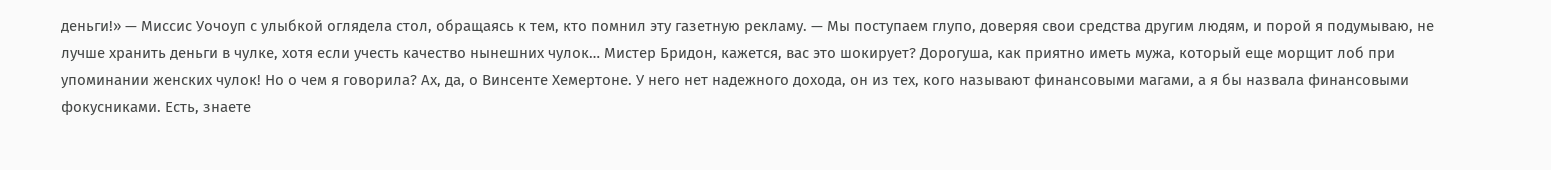деньги!» — Миссис Уочоуп с улыбкой оглядела стол, обращаясь к тем, кто помнил эту газетную рекламу. — Мы поступаем глупо, доверяя свои средства другим людям, и порой я подумываю, не лучше хранить деньги в чулке, хотя если учесть качество нынешних чулок… Мистер Бридон, кажется, вас это шокирует? Дорогуша, как приятно иметь мужа, который еще морщит лоб при упоминании женских чулок! Но о чем я говорила? Ах, да, о Винсенте Хемертоне. У него нет надежного дохода, он из тех, кого называют финансовыми магами, а я бы назвала финансовыми фокусниками. Есть, знаете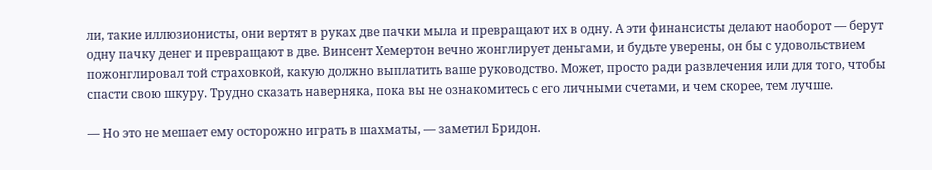ли, такие иллюзионисты, они вертят в руках две пачки мыла и превращают их в одну. А эти финансисты делают наоборот — берут одну пачку денег и превращают в две. Винсент Хемертон вечно жонглирует деньгами, и будьте уверены, он бы с удовольствием пожонглировал той страховкой, какую должно выплатить ваше руководство. Может, просто ради развлечения или для того, чтобы спасти свою шкуру. Трудно сказать наверняка, пока вы не ознакомитесь с его личными счетами, и чем скорее, тем лучше.

— Но это не мешает ему осторожно играть в шахматы, — заметил Бридон.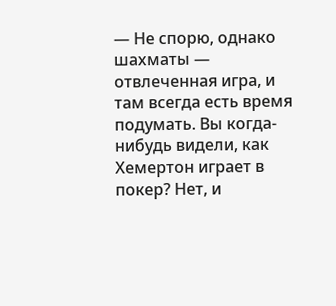— Не спорю, однако шахматы — отвлеченная игра, и там всегда есть время подумать. Вы когда-нибудь видели, как Хемертон играет в покер? Нет, и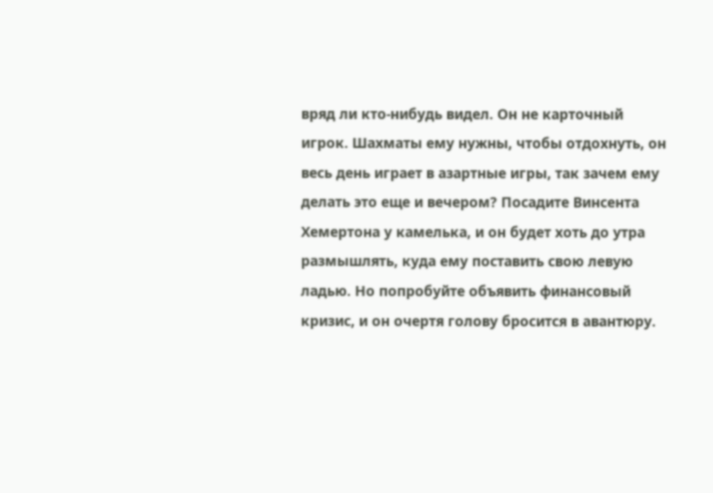вряд ли кто-нибудь видел. Он не карточный игрок. Шахматы ему нужны, чтобы отдохнуть, он весь день играет в азартные игры, так зачем ему делать это еще и вечером? Посадите Винсента Хемертона у камелька, и он будет хоть до утра размышлять, куда ему поставить свою левую ладью. Но попробуйте объявить финансовый кризис, и он очертя голову бросится в авантюру.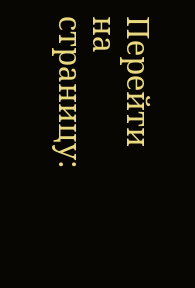Перейти на страницу: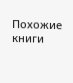Похожие книги